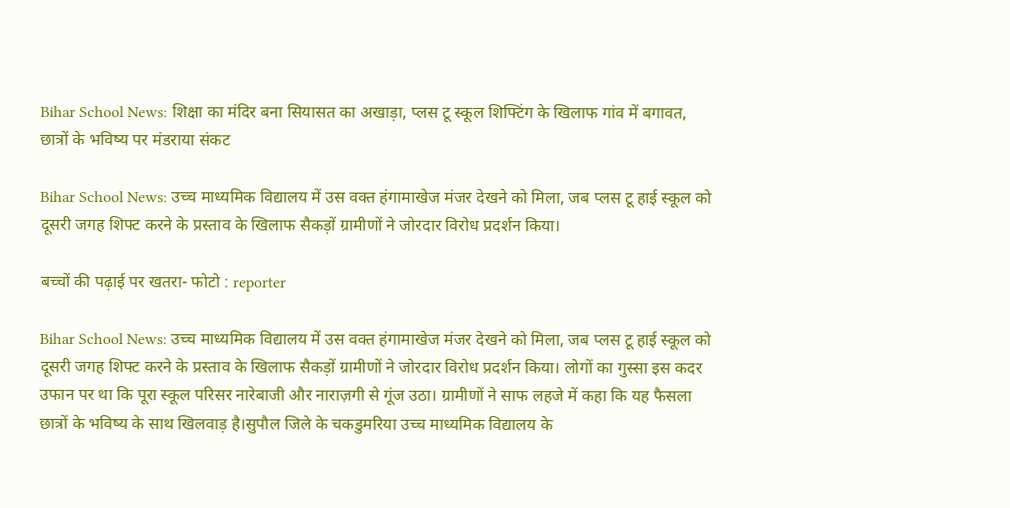Bihar School News: शिक्षा का मंदिर बना सियासत का अखाड़ा, प्लस टू स्कूल शिफ्टिंग के खिलाफ गांव में बगावत, छात्रों के भविष्य पर मंडराया संकट

Bihar School News: उच्च माध्यमिक विद्यालय में उस वक्त हंगामाखेज मंजर देखने को मिला, जब प्लस टू हाई स्कूल को दूसरी जगह शिफ्ट करने के प्रस्ताव के खिलाफ सैकड़ों ग्रामीणों ने जोरदार विरोध प्रदर्शन किया।

बच्चों की पढ़ाई पर खतरा- फोटो : reporter

Bihar School News: उच्च माध्यमिक विद्यालय में उस वक्त हंगामाखेज मंजर देखने को मिला, जब प्लस टू हाई स्कूल को दूसरी जगह शिफ्ट करने के प्रस्ताव के खिलाफ सैकड़ों ग्रामीणों ने जोरदार विरोध प्रदर्शन किया। लोगों का गुस्सा इस कदर उफान पर था कि पूरा स्कूल परिसर नारेबाजी और नाराज़गी से गूंज उठा। ग्रामीणों ने साफ लहजे में कहा कि यह फैसला छात्रों के भविष्य के साथ खिलवाड़ है।सुपौल जिले के चकडुमरिया उच्च माध्यमिक विद्यालय के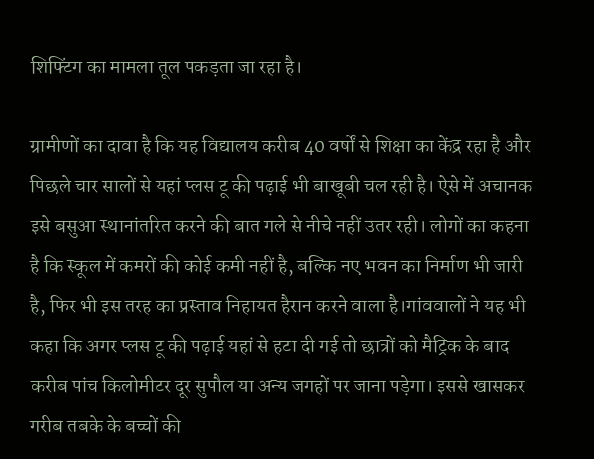शिफ्टिंग का मामला तूल पकड़ता जा रहा है।

ग्रामीणों का दावा है कि यह विद्यालय करीब 40 वर्षों से शिक्षा का केंद्र रहा है और पिछले चार सालों से यहां प्लस टू की पढ़ाई भी बाखूबी चल रही है। ऐसे में अचानक इसे बसुआ स्थानांतरित करने की बात गले से नीचे नहीं उतर रही। लोगों का कहना है कि स्कूल में कमरों की कोई कमी नहीं है, बल्कि नए भवन का निर्माण भी जारी है, फिर भी इस तरह का प्रस्ताव निहायत हैरान करने वाला है।गांववालों ने यह भी कहा कि अगर प्लस टू की पढ़ाई यहां से हटा दी गई तो छात्रों को मैट्रिक के बाद करीब पांच किलोमीटर दूर सुपौल या अन्य जगहों पर जाना पड़ेगा। इससे खासकर गरीब तबके के बच्चों की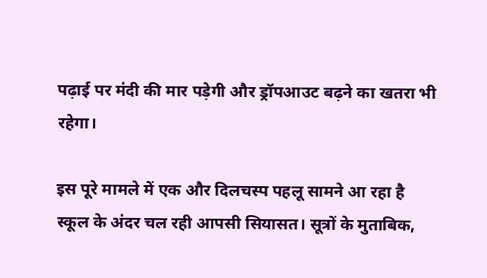पढ़ाई पर मंदी की मार पड़ेगी और ड्रॉपआउट बढ़ने का खतरा भी रहेगा।

इस पूरे मामले में एक और दिलचस्प पहलू सामने आ रहा है स्कूल के अंदर चल रही आपसी सियासत। सूत्रों के मुताबिक,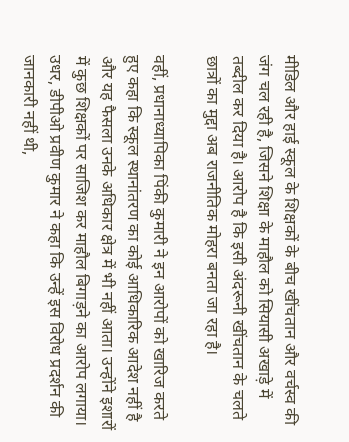मीडिल और हाई स्कूल के शिक्षकों के बीच खींचतान और वर्चस्व की जंग चल रही है, जिसने शिक्षा के माहौल को सियासी अखाड़े में तब्दील कर दिया है। आरोप है कि इसी अंदरूनी खींचतान के चलते छात्रों का मुद्दा अब राजनीतिक मोहरा बनता जा रहा है।

वहीं, प्रधानाध्यापिका पिंकी कुमारी ने इन आरोपों को खारिज करते हुए कहा कि स्कूल स्थानांतरण का कोई आधिकारिक आदेश नहीं है और यह फैसला उनके अधिकार क्षेत्र में भी नहीं आता। उन्होंने इशारों में कुछ शिक्षकों पर साजिश कर माहौल बिगाड़ने का आरोप लगाया। उधर, डीपीओ प्रवीण कुमार ने कहा कि उन्हें इस विरोध प्रदर्शन की जानकारी नहीं थी,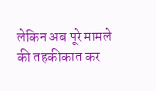लेकिन अब पूरे मामले की तहकीकात कर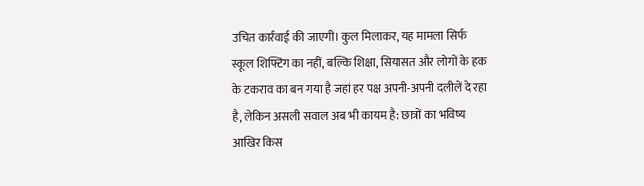उचित कार्रवाई की जाएगी। कुल मिलाकर, यह मामला सिर्फ स्कूल शिफ्टिंग का नहीं, बल्कि शिक्षा, सियासत और लोगों के हक के टकराव का बन गया है जहां हर पक्ष अपनी-अपनी दलीलें दे रहा है, लेकिन असली सवाल अब भी कायम है: छात्रों का भविष्य आखिर किस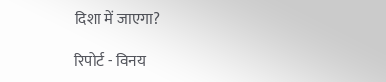दिशा में जाएगा?

रिपोर्ट - विनय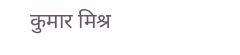कुमार मिश्र